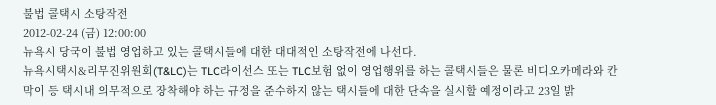불법 콜택시 소탕작전
2012-02-24 (금) 12:00:00
뉴욕시 당국이 불법 영업하고 있는 콜택시들에 대한 대대적인 소탕작전에 나선다.
뉴욕시택시&리무진위원회(T&LC)는 TLC라이선스 또는 TLC보험 없이 영업행위를 하는 콜택시들은 물론 비디오카메라와 칸막이 등 택시내 의무적으로 장착해야 하는 규정을 준수하지 않는 택시들에 대한 단속을 실시할 예정이라고 23일 밝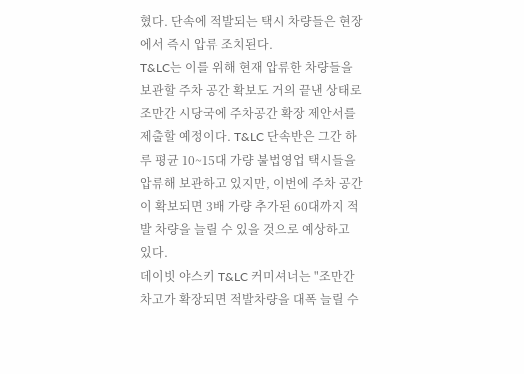혔다. 단속에 적발되는 택시 차량들은 현장에서 즉시 압류 조치된다.
T&LC는 이를 위해 현재 압류한 차량들을 보관할 주차 공간 확보도 거의 끝낸 상태로 조만간 시당국에 주차공간 확장 제안서를 제출할 예정이다. T&LC 단속반은 그간 하루 평균 10~15대 가량 불법영업 택시들을 압류해 보관하고 있지만, 이번에 주차 공간이 확보되면 3배 가량 추가된 60대까지 적발 차량을 늘릴 수 있을 것으로 예상하고 있다.
데이빗 야스키 T&LC 커미셔너는 "조만간 차고가 확장되면 적발차량을 대폭 늘릴 수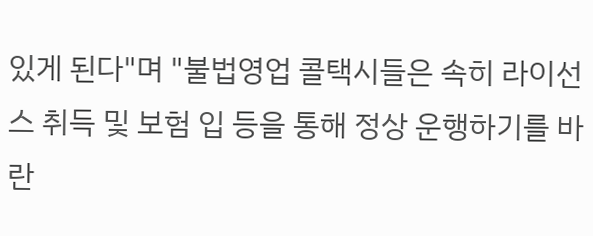있게 된다"며 "불법영업 콜택시들은 속히 라이선스 취득 및 보험 입 등을 통해 정상 운행하기를 바란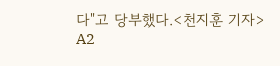다"고 당부했다.<천지훈 기자>
A2